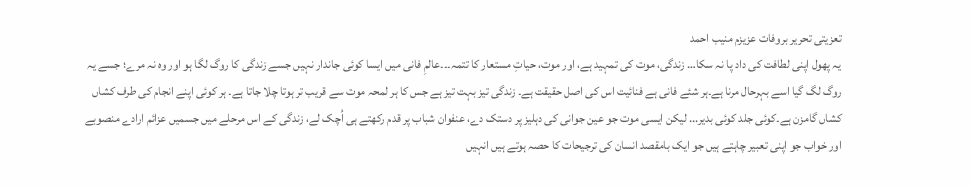تعزیتی تحریر بروفات عزیزم منیب احمد
یہ پھول اپنی لطافت کی داد پا نہ سکا… زندگی، موت کی تمہید ہے، اور موت، حیاتِ مستعار کا تتمہ۔۔۔عالمِ فانی میں ایسا کوئی جاندار نہیں جسے زندگی کا روگ لگا ہو اور وہ نہ مرے؛ جسے یہ روگ لگ گیا اسے بہرحال مرنا ہے۔ہر شئے فانی ہے فنائیت اس کی اصل حقیقت ہے۔ زندگی تیز بہت تیز ہے جس کا ہر لمحہ موت سے قریب تر ہوتا چلا جاتا ہے۔ ہر کوئی اپنے انجام کی طرف کشاں کشاں گامزن ہے۔کوئی جلد کوئی بدیر... لیکن ایسی موت جو عین جوانی کی دہلیز پر دستک دے، عنفوان شباب پر قدم رکھتے ہی اُچک لے، زندگی کے اس مرحلے میں جسمیں عزائم ارادے منصوبے اور خواب جو اپنی تعبیر چاہتے ہیں جو ایک بامقصد انسان کی ترجیحات کا حصہ ہوتے ہیں انہیں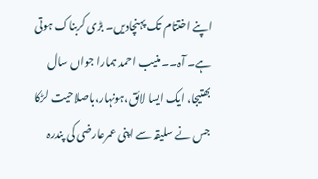اپنے اختتام تک پہنچادیں۔ بڑی کربناک ہوتی ہے۔ آہ۔۔ منیب احمد ہمارا جواں سال بھتیجا، ایک ایسا لائق،ہونہار،باصلاحیت لڑکا جس نے سلیقہ سے اپنی عمرعارضی کی پندرہ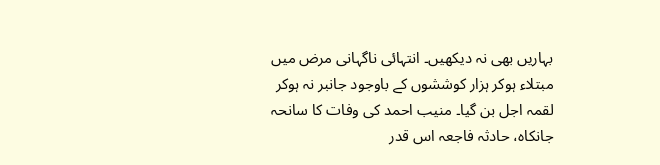بہاریں بھی نہ دیکھیں۔ انتہائی ناگہانی مرض میں مبتلاء ہوکر ہزار کوششوں کے باوجود جانبر نہ ہوکر لقمہ اجل بن گیا۔ منیب احمد کی وفات کا سانحہ جانکاہ، حادثہ فاجعہ اس قدر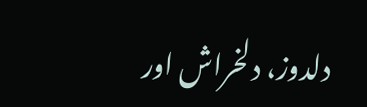دلدوز، دلخراش اور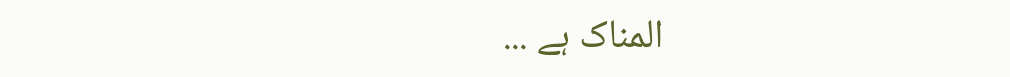المناک ہے ...